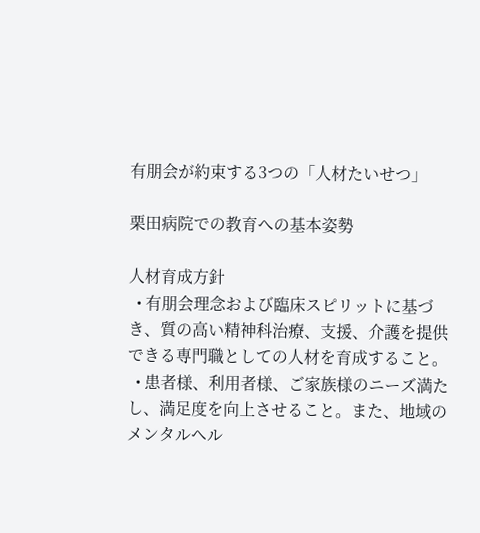有朋会が約束する3つの「人材たいせつ」

栗田病院での教育への基本姿勢

人材育成方針
  • 有朋会理念および臨床スピリットに基づき、質の高い精神科治療、支援、介護を提供できる専門職としての人材を育成すること。
  • 患者様、利用者様、ご家族様のニーズ満たし、満足度を向上させること。また、地域のメンタルヘル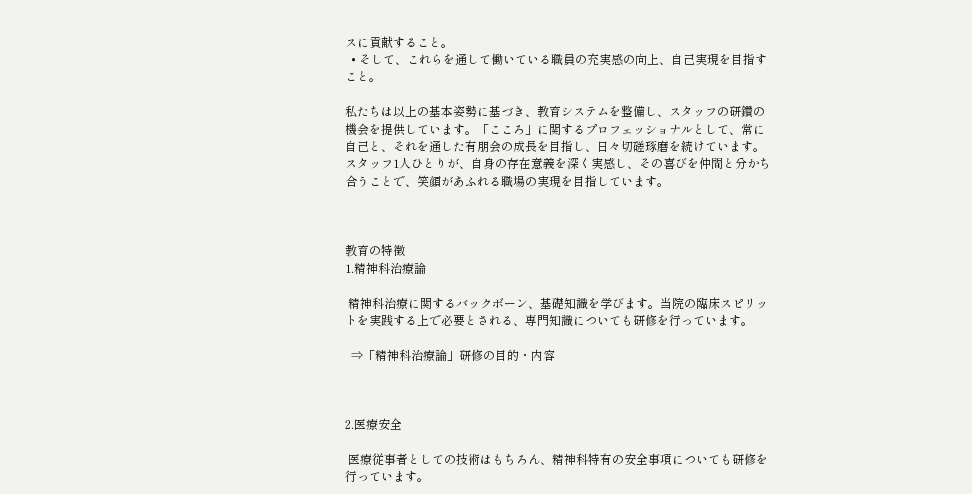スに貢献すること。
  • そして、これらを通して働いている職員の充実感の向上、自己実現を目指すこと。

私たちは以上の基本姿勢に基づき、教育システムを整備し、スタッフの研鑽の機会を提供しています。「こころ」に関するプロフェッショナルとして、常に自己と、それを通した有朋会の成長を目指し、日々切磋琢磨を続けています。
スタッフ1人ひとりが、自身の存在意義を深く実感し、その喜びを仲間と分かち合うことで、笑顔があふれる職場の実現を目指しています。



教育の特徴
1.精神科治療論

 精神科治療に関するバックボーン、基礎知識を学びます。当院の臨床スピリットを実践する上で必要とされる、専門知識についても研修を行っています。

  ⇒「精神科治療論」研修の目的・内容



2.医療安全

 医療従事者としての技術はもちろん、精神科特有の安全事項についても研修を行っています。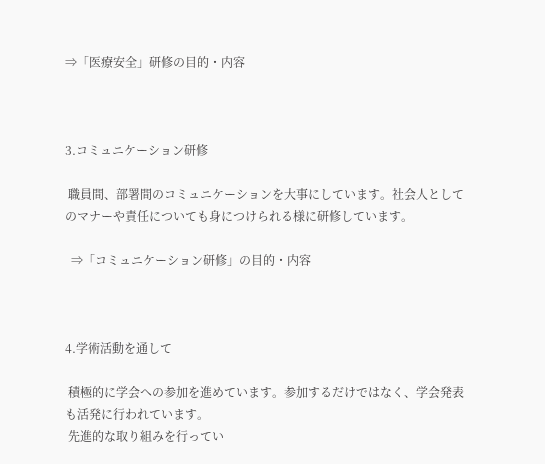⇒「医療安全」研修の目的・内容



3.コミュニケーション研修

 職員間、部署間のコミュニケーションを大事にしています。社会人としてのマナーや責任についても身につけられる様に研修しています。

  ⇒「コミュニケーション研修」の目的・内容



4.学術活動を通して

 積極的に学会への参加を進めています。参加するだけではなく、学会発表も活発に行われています。
 先進的な取り組みを行ってい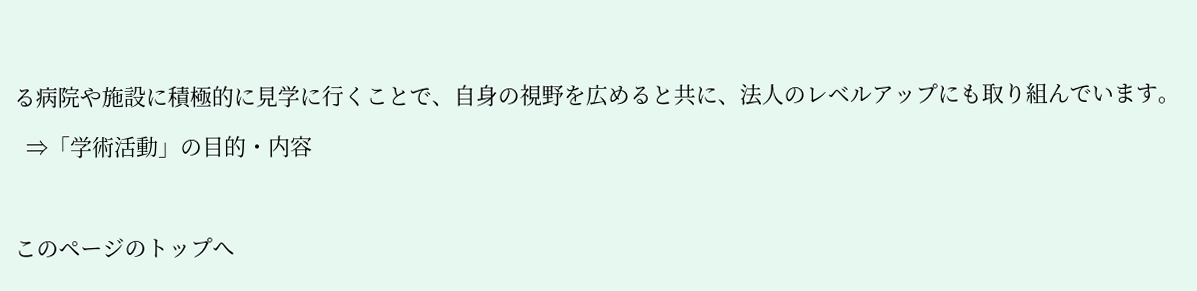る病院や施設に積極的に見学に行くことで、自身の視野を広めると共に、法人のレベルアップにも取り組んでいます。

  ⇒「学術活動」の目的・内容



このページのトップへ